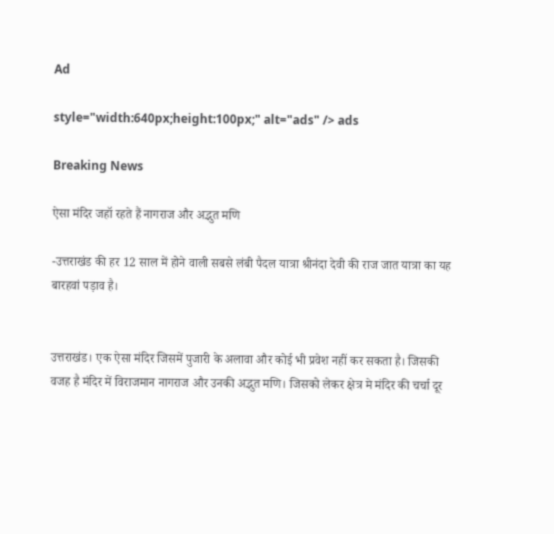Ad

style="width:640px;height:100px;" alt="ads" /> ads

Breaking News

ऐसा मंदिर जहॉ रहते हैं नागराज और अद्भुत मणि

-उत्तराखंड की हर 12 साल में होने वाली सबसे लंबी पैदल यात्रा श्रीनंदा देवी की राज जात यात्रा का यह बारहवां पड़ाव है।


उत्तराखंड। एक ऐसा मंदिर जिसमें पुजारी के अलावा और कोई भी प्रवेश नहीं कर सकता है। जिसकी वजह है मंदिर में विराजमान नागराज और उनकी अद्भुत मणि। जिसको लेकर क्षेत्र मे मंदिर की चर्चा दूर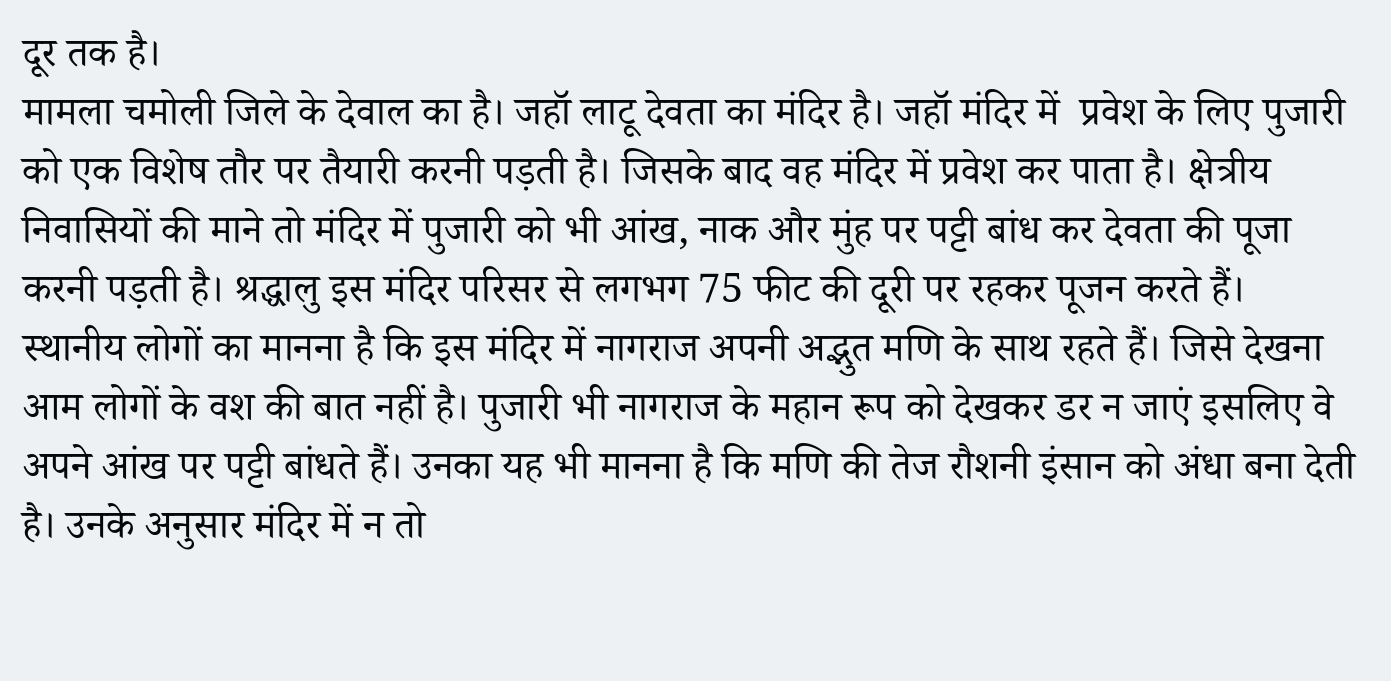दूर तक है।
मामला चमोली जिले के देवाल का है। जहॉ लाटू देवता का मंदिर है। जहॉ मंदिर में  प्रवेश के लिए पुजारी को एक विशेष तौर पर तैयारी करनी पड़ती है। जिसके बाद वह मंदिर में प्रवेश कर पाता है। क्षेत्रीय निवासियों की माने तो मंदिर में पुजारी को भी आंख, नाक और मुंह पर पट्टी बांध कर देवता की पूजा करनी पड़ती है। श्रद्धालु इस मंदिर परिसर से लगभग 75 फीट की दूरी पर रहकर पूजन करते हैं।
स्थानीय लोगों का मानना है कि इस मंदिर में नागराज अपनी अद्भुत मणि के साथ रहते हैं। जिसे देखना आम लोगों के वश की बात नहीं है। पुजारी भी नागराज के महान रूप को देखकर डर न जाएं इसलिए वे अपने आंख पर पट्टी बांधते हैं। उनका यह भी मानना है कि मणि की तेज रौशनी इंसान को अंधा बना देती है। उनके अनुसार मंदिर में न तो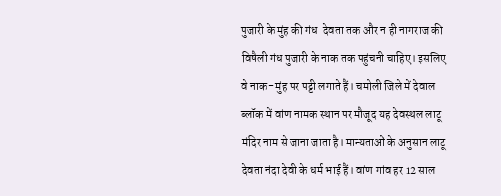पुजारी के मुंह की गंध  देवता तक और न ही नागराज की विषैली गंध पुजारी के नाक तक पहुंचनी चाहिए। इसलिए वे नाक-मुंह पर पट्टी लगाते हैं। चमोली जिले में देवाल ब्लॉक में वांण नामक स्थान पर मौजूद यह देवस्थल लाटू मंदिर नाम से जाना जाता है। मान्यताओं के अनुसान लाटू देवता नंदा देवी के धर्म भाई हैं। वांण गांव हर 12 साल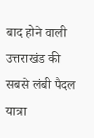बाद होने वाली उत्तराखंड की सबसे लंबी पैदल यात्रा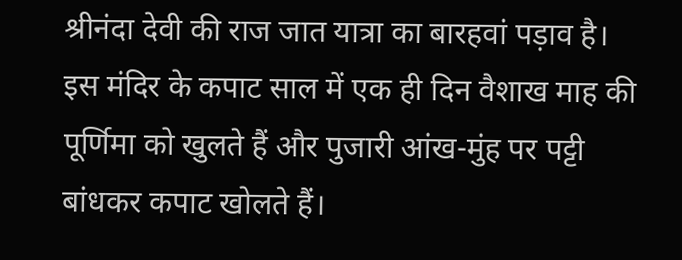श्रीनंदा देवी की राज जात यात्रा का बारहवां पड़ाव है।
इस मंदिर के कपाट साल में एक ही दिन वैशाख माह की पूर्णिमा को खुलते हैं और पुजारी आंख-मुंह पर पट्टी बांधकर कपाट खोलते हैं।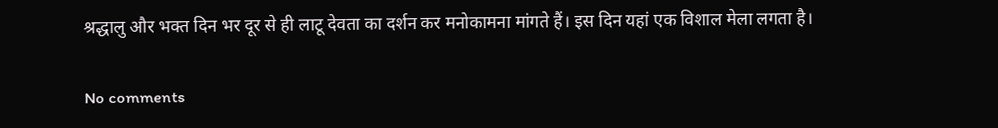श्रद्धालु और भक्त दिन भर दूर से ही लाटू देवता का दर्शन कर मनोकामना मांगते हैं। इस दिन यहां एक विशाल मेला लगता है।

No comments